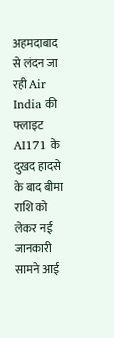अहमदाबाद से लंदन जा रही Air India की फ्लाइट AI171 के दुखद हादसे के बाद बीमा राशि को लेकर नई जानकारी सामने आई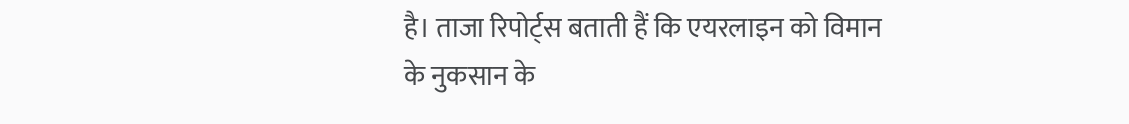है। ताजा रिपोर्ट्स बताती हैं कि एयरलाइन को विमान के नुकसान के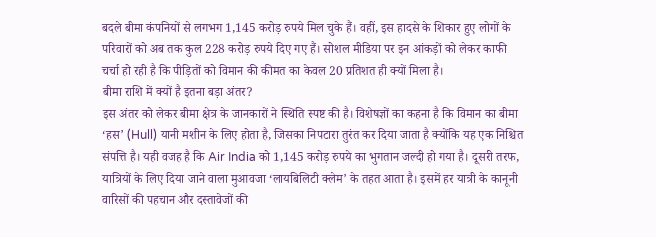बदले बीमा कंपनियों से लगभग 1,145 करोड़ रुपये मिल चुके हैं। वहीं, इस हादसे के शिकार हुए लोगों के परिवारों को अब तक कुल 228 करोड़ रुपये दिए गए हैं। सोशल मीडिया पर इन आंकड़ों को लेकर काफी चर्चा हो रही है कि पीड़ितों को विमान की कीमत का केवल 20 प्रतिशत ही क्यों मिला है।
बीमा राशि में क्यों है इतना बड़ा अंतर?
इस अंतर को लेकर बीमा क्षेत्र के जानकारों ने स्थिति स्पष्ट की है। विशेषज्ञों का कहना है कि विमान का बीमा ‘हस’ (Hull) यानी मशीन के लिए होता है, जिसका निपटारा तुरंत कर दिया जाता है क्योंकि यह एक निश्चित संपत्ति है। यही वजह है कि Air India को 1,145 करोड़ रुपये का भुगतान जल्दी हो गया है। दूसरी तरफ, यात्रियों के लिए दिया जाने वाला मुआवजा ‘लायबिलिटी क्लेम’ के तहत आता है। इसमें हर यात्री के कानूनी वारिसों की पहचान और दस्तावेजों की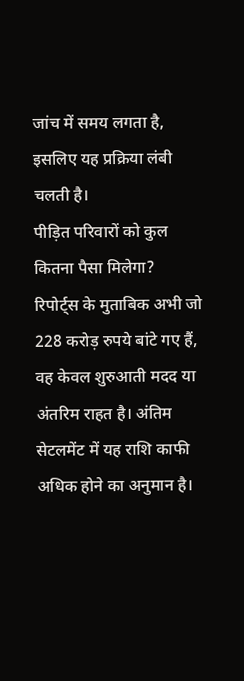जांच में समय लगता है, इसलिए यह प्रक्रिया लंबी चलती है।
पीड़ित परिवारों को कुल कितना पैसा मिलेगा?
रिपोर्ट्स के मुताबिक अभी जो 228 करोड़ रुपये बांटे गए हैं, वह केवल शुरुआती मदद या अंतरिम राहत है। अंतिम सेटलमेंट में यह राशि काफी अधिक होने का अनुमान है।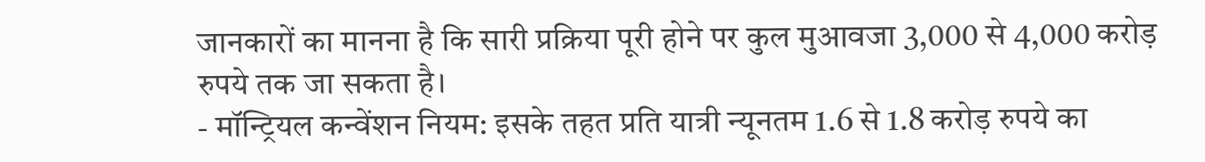जानकारों का मानना है कि सारी प्रक्रिया पूरी होने पर कुल मुआवजा 3,000 से 4,000 करोड़ रुपये तक जा सकता है।
- मॉन्ट्रियल कन्वेंशन नियम: इसके तहत प्रति यात्री न्यूनतम 1.6 से 1.8 करोड़ रुपये का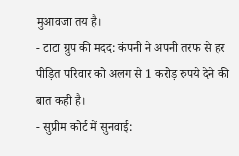मुआवजा तय है।
- टाटा ग्रुप की मदद: कंपनी ने अपनी तरफ से हर पीड़ित परिवार को अलग से 1 करोड़ रुपये देने की बात कही है।
- सुप्रीम कोर्ट में सुनवाई: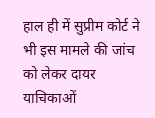हाल ही में सुप्रीम कोर्ट ने भी इस मामले की जांच को लेकर दायर याचिकाओं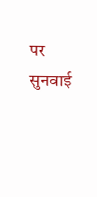पर सुनवाई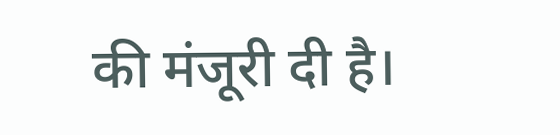की मंजूरी दी है।